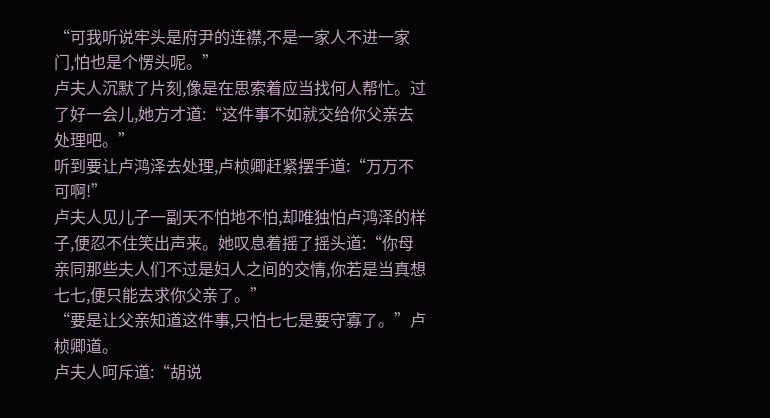“可我听说牢头是府尹的连襟,不是一家人不进一家门,怕也是个愣头呢。”
卢夫人沉默了片刻,像是在思索着应当找何人帮忙。过了好一会儿,她方才道:“这件事不如就交给你父亲去处理吧。”
听到要让卢鸿泽去处理,卢桢卿赶紧摆手道:“万万不可啊!”
卢夫人见儿子一副天不怕地不怕,却唯独怕卢鸿泽的样子,便忍不住笑出声来。她叹息着摇了摇头道:“你母亲同那些夫人们不过是妇人之间的交情,你若是当真想七七,便只能去求你父亲了。”
“要是让父亲知道这件事,只怕七七是要守寡了。”卢桢卿道。
卢夫人呵斥道:“胡说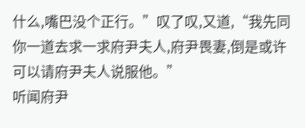什么,嘴巴没个正行。”叹了叹,又道,“我先同你一道去求一求府尹夫人,府尹畏妻,倒是或许可以请府尹夫人说服他。”
听闻府尹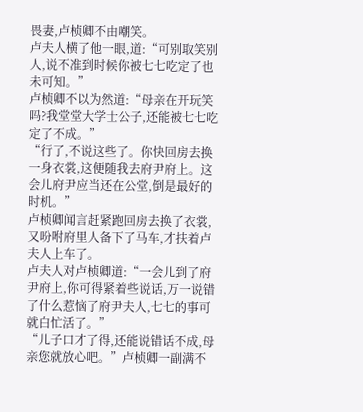畏妻,卢桢卿不由嘲笑。
卢夫人横了他一眼,道:“可别取笑别人,说不准到时候你被七七吃定了也未可知。”
卢桢卿不以为然道:“母亲在开玩笑吗?我堂堂大学士公子,还能被七七吃定了不成。”
“行了,不说这些了。你快回房去换一身衣裳,这便随我去府尹府上。这会儿府尹应当还在公堂,倒是最好的时机。”
卢桢卿闻言赶紧跑回房去换了衣裳,又吩咐府里人备下了马车,才扶着卢夫人上车了。
卢夫人对卢桢卿道:“一会儿到了府尹府上,你可得紧着些说话,万一说错了什么惹恼了府尹夫人,七七的事可就白忙活了。”
“儿子口才了得,还能说错话不成,母亲您就放心吧。”卢桢卿一副满不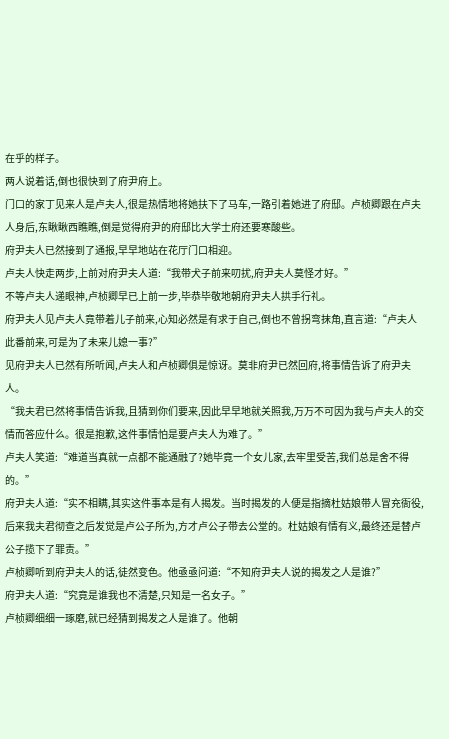在乎的样子。
两人说着话,倒也很快到了府尹府上。
门口的家丁见来人是卢夫人,很是热情地将她扶下了马车,一路引着她进了府邸。卢桢卿跟在卢夫人身后,东瞅瞅西瞧瞧,倒是觉得府尹的府邸比大学士府还要寒酸些。
府尹夫人已然接到了通报,早早地站在花厅门口相迎。
卢夫人快走两步,上前对府尹夫人道:“我带犬子前来叨扰,府尹夫人莫怪才好。”
不等卢夫人递眼神,卢桢卿早已上前一步,毕恭毕敬地朝府尹夫人拱手行礼。
府尹夫人见卢夫人竟带着儿子前来,心知必然是有求于自己,倒也不曾拐弯抹角,直言道:“卢夫人此番前来,可是为了未来儿媳一事?”
见府尹夫人已然有所听闻,卢夫人和卢桢卿俱是惊讶。莫非府尹已然回府,将事情告诉了府尹夫人。
“我夫君已然将事情告诉我,且猜到你们要来,因此早早地就关照我,万万不可因为我与卢夫人的交情而答应什么。很是抱歉,这件事情怕是要卢夫人为难了。”
卢夫人笑道:“难道当真就一点都不能通融了?她毕竟一个女儿家,去牢里受苦,我们总是舍不得的。”
府尹夫人道:“实不相瞒,其实这件事本是有人揭发。当时揭发的人便是指摘杜姑娘带人冒充衙役,后来我夫君彻查之后发觉是卢公子所为,方才卢公子带去公堂的。杜姑娘有情有义,最终还是替卢公子揽下了罪责。”
卢桢卿听到府尹夫人的话,徒然变色。他亟亟问道:“不知府尹夫人说的揭发之人是谁?”
府尹夫人道:“究竟是谁我也不清楚,只知是一名女子。”
卢桢卿细细一琢磨,就已经猜到揭发之人是谁了。他朝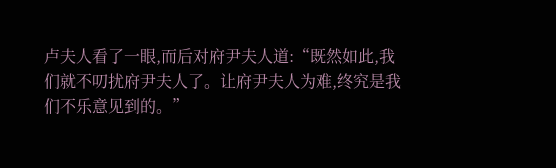卢夫人看了一眼,而后对府尹夫人道:“既然如此,我们就不叨扰府尹夫人了。让府尹夫人为难,终究是我们不乐意见到的。”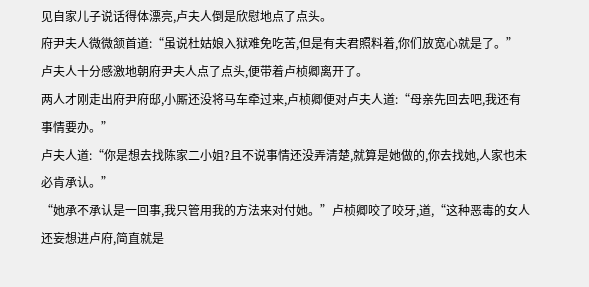见自家儿子说话得体漂亮,卢夫人倒是欣慰地点了点头。
府尹夫人微微颔首道:“虽说杜姑娘入狱难免吃苦,但是有夫君照料着,你们放宽心就是了。”
卢夫人十分感激地朝府尹夫人点了点头,便带着卢桢卿离开了。
两人才刚走出府尹府邸,小厮还没将马车牵过来,卢桢卿便对卢夫人道:“母亲先回去吧,我还有事情要办。”
卢夫人道:“你是想去找陈家二小姐?且不说事情还没弄清楚,就算是她做的,你去找她,人家也未必肯承认。”
“她承不承认是一回事,我只管用我的方法来对付她。”卢桢卿咬了咬牙,道,“这种恶毒的女人还妄想进卢府,简直就是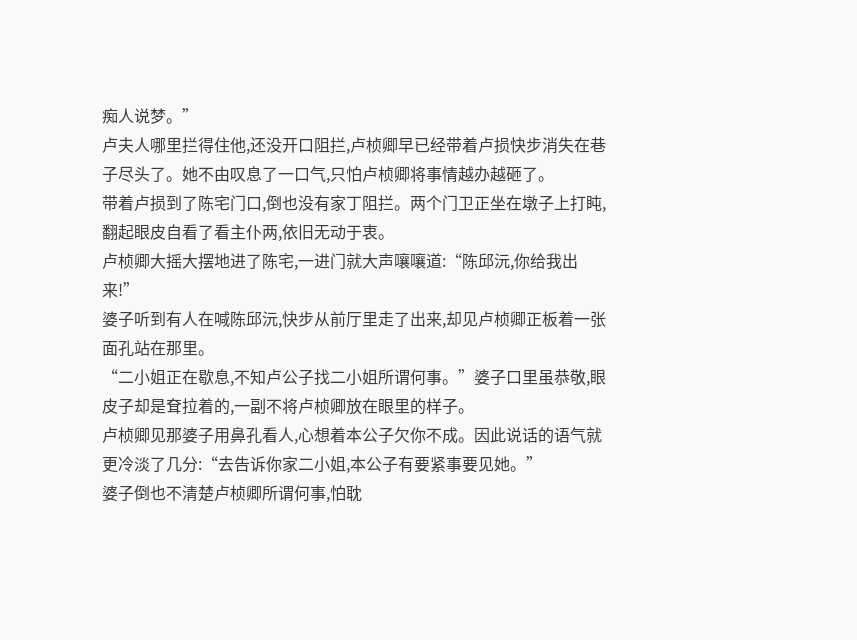痴人说梦。”
卢夫人哪里拦得住他,还没开口阻拦,卢桢卿早已经带着卢损快步消失在巷子尽头了。她不由叹息了一口气,只怕卢桢卿将事情越办越砸了。
带着卢损到了陈宅门口,倒也没有家丁阻拦。两个门卫正坐在墩子上打盹,翻起眼皮自看了看主仆两,依旧无动于衷。
卢桢卿大摇大摆地进了陈宅,一进门就大声嚷嚷道:“陈邱沅,你给我出来!”
婆子听到有人在喊陈邱沅,快步从前厅里走了出来,却见卢桢卿正板着一张面孔站在那里。
“二小姐正在歇息,不知卢公子找二小姐所谓何事。”婆子口里虽恭敬,眼皮子却是耷拉着的,一副不将卢桢卿放在眼里的样子。
卢桢卿见那婆子用鼻孔看人,心想着本公子欠你不成。因此说话的语气就更冷淡了几分:“去告诉你家二小姐,本公子有要紧事要见她。”
婆子倒也不清楚卢桢卿所谓何事,怕耽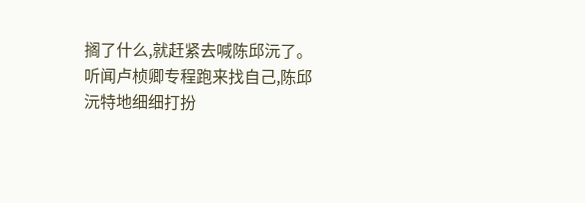搁了什么,就赶紧去喊陈邱沅了。
听闻卢桢卿专程跑来找自己,陈邱沅特地细细打扮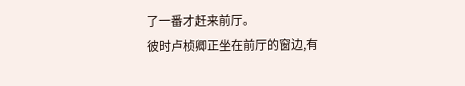了一番才赶来前厅。
彼时卢桢卿正坐在前厅的窗边,有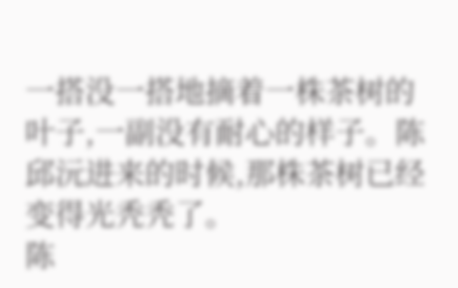一搭没一搭地摘着一株茶树的叶子,一副没有耐心的样子。陈邱沅进来的时候,那株茶树已经变得光秃秃了。
陈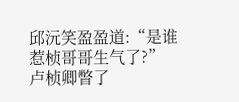邱沅笑盈盈道:“是谁惹桢哥哥生气了?”
卢桢卿瞥了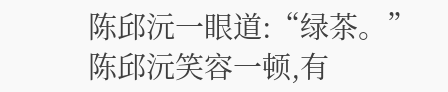陈邱沅一眼道:“绿茶。”
陈邱沅笑容一顿,有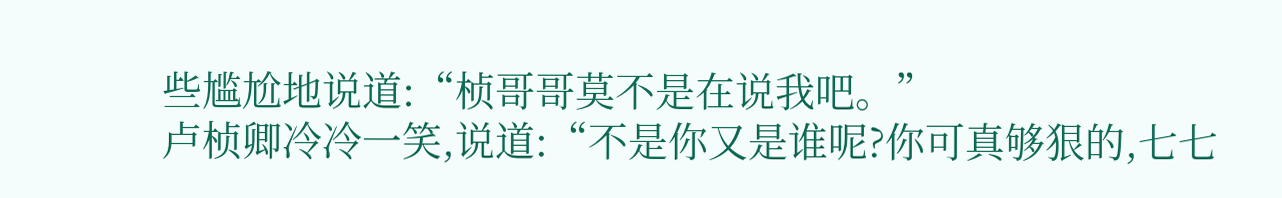些尴尬地说道:“桢哥哥莫不是在说我吧。”
卢桢卿冷冷一笑,说道:“不是你又是谁呢?你可真够狠的,七七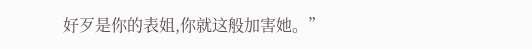好歹是你的表姐,你就这般加害她。”